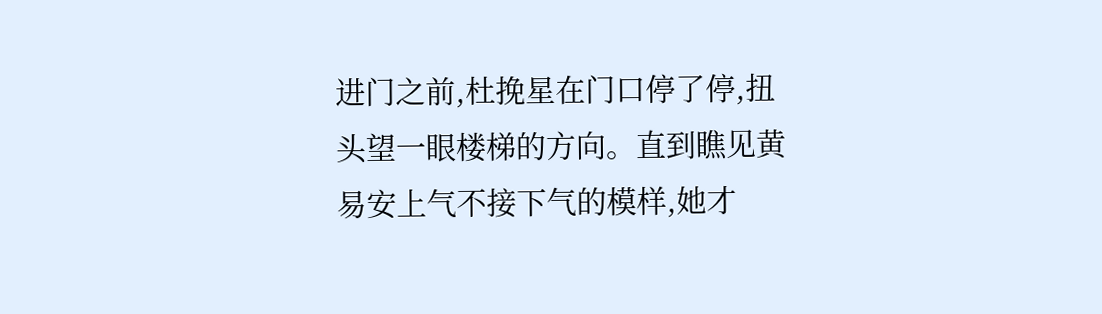进门之前,杜挽星在门口停了停,扭头望一眼楼梯的方向。直到瞧见黄易安上气不接下气的模样,她才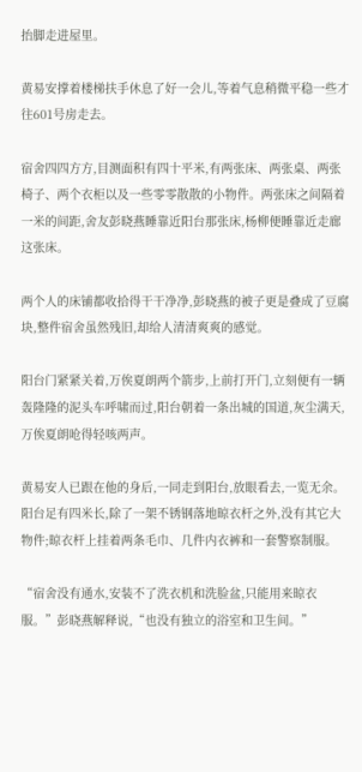抬脚走进屋里。

黄易安撑着楼梯扶手休息了好一会儿,等着气息稍微平稳一些才往601号房走去。

宿舍四四方方,目测面积有四十平米,有两张床、两张桌、两张椅子、两个衣柜以及一些零零散散的小物件。两张床之间隔着一米的间距,舍友彭晓燕睡靠近阳台那张床,杨柳便睡靠近走廊这张床。

两个人的床铺都收拾得干干净净,彭晓燕的被子更是叠成了豆腐块,整件宿舍虽然残旧,却给人清清爽爽的感觉。

阳台门紧紧关着,万俟夏朗两个箭步,上前打开门,立刻便有一辆轰隆隆的泥头车呼啸而过,阳台朝着一条出城的国道,灰尘满天,万俟夏朗呛得轻咳两声。

黄易安人已跟在他的身后,一同走到阳台,放眼看去,一览无余。阳台足有四米长,除了一架不锈钢落地晾衣杆之外,没有其它大物件;晾衣杆上挂着两条毛巾、几件内衣裤和一套警察制服。

“宿舍没有通水,安装不了洗衣机和洗脸盆,只能用来晾衣服。”彭晓燕解释说,“也没有独立的浴室和卫生间。”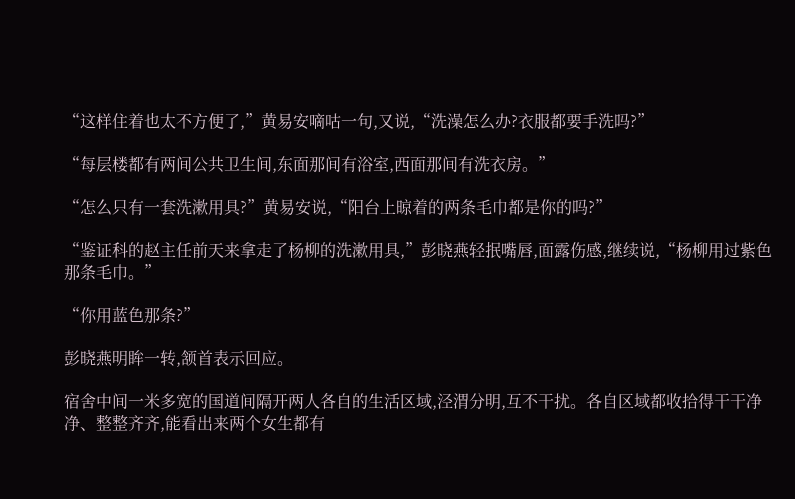“这样住着也太不方便了,”黄易安嘀咕一句,又说,“洗澡怎么办?衣服都要手洗吗?”

“每层楼都有两间公共卫生间,东面那间有浴室,西面那间有洗衣房。”

“怎么只有一套洗漱用具?”黄易安说,“阳台上晾着的两条毛巾都是你的吗?”

“鉴证科的赵主任前天来拿走了杨柳的洗漱用具,”彭晓燕轻抿嘴唇,面露伤感,继续说,“杨柳用过紫色那条毛巾。”

“你用蓝色那条?”

彭晓燕明眸一转,颔首表示回应。

宿舍中间一米多宽的国道间隔开两人各自的生活区域,泾渭分明,互不干扰。各自区域都收拾得干干净净、整整齐齐,能看出来两个女生都有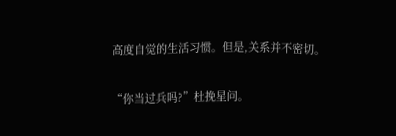高度自觉的生活习惯。但是,关系并不密切。

“你当过兵吗?”杜挽星问。